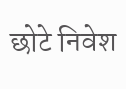छोटे निवेश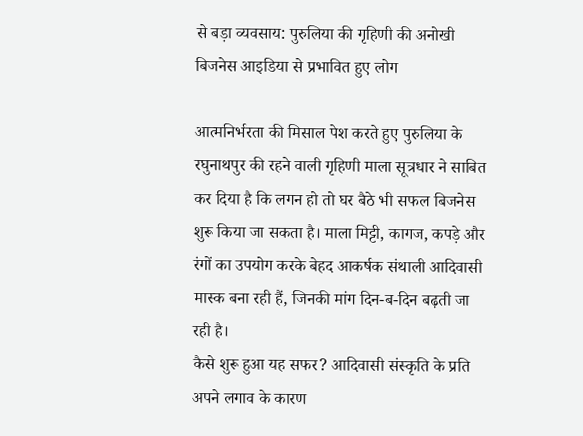से बड़ा व्यवसाय: पुरुलिया की गृहिणी की अनोखी बिजनेस आइडिया से प्रभावित हुए लोग

आत्मनिर्भरता की मिसाल पेश करते हुए पुरुलिया के रघुनाथपुर की रहने वाली गृहिणी माला सूत्रधार ने साबित कर दिया है कि लगन हो तो घर बैठे भी सफल बिजनेस शुरू किया जा सकता है। माला मिट्टी, कागज, कपड़े और रंगों का उपयोग करके बेहद आकर्षक संथाली आदिवासी मास्क बना रही हैं, जिनकी मांग दिन-ब-दिन बढ़ती जा रही है।
कैसे शुरू हुआ यह सफर? आदिवासी संस्कृति के प्रति अपने लगाव के कारण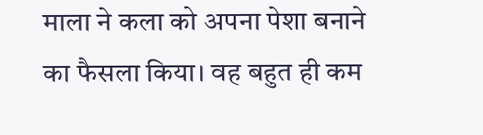माला ने कला को अपना पेशा बनाने का फैसला किया। वह बहुत ही कम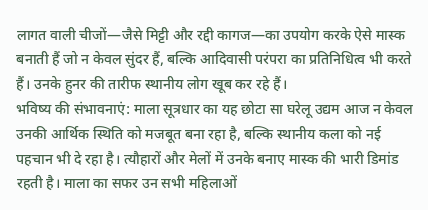लागत वाली चीजों—जैसे मिट्टी और रद्दी कागज—का उपयोग करके ऐसे मास्क बनाती हैं जो न केवल सुंदर हैं, बल्कि आदिवासी परंपरा का प्रतिनिधित्व भी करते हैं। उनके हुनर की तारीफ स्थानीय लोग खूब कर रहे हैं।
भविष्य की संभावनाएं: माला सूत्रधार का यह छोटा सा घरेलू उद्यम आज न केवल उनकी आर्थिक स्थिति को मजबूत बना रहा है, बल्कि स्थानीय कला को नई पहचान भी दे रहा है। त्यौहारों और मेलों में उनके बनाए मास्क की भारी डिमांड रहती है। माला का सफर उन सभी महिलाओं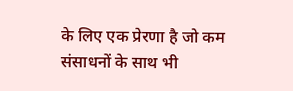के लिए एक प्रेरणा है जो कम संसाधनों के साथ भी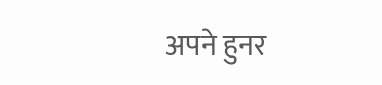अपने हुनर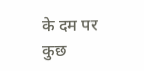के दम पर कुछ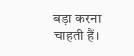बड़ा करना चाहती हैं।